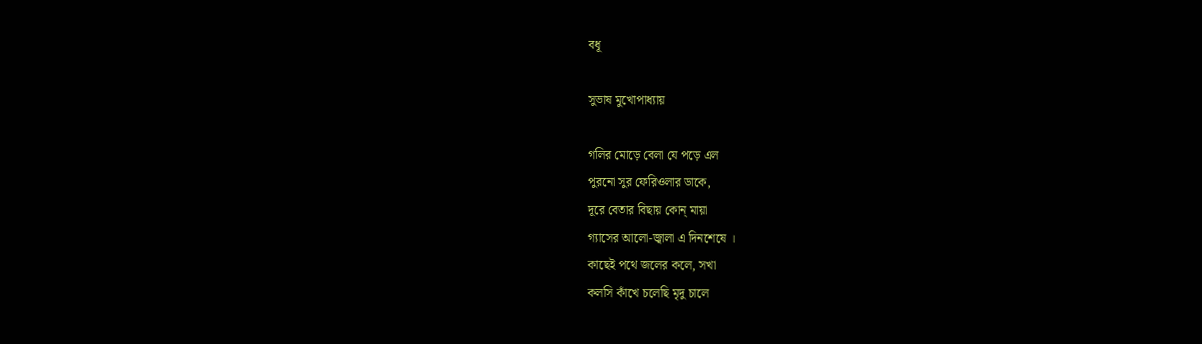বধূ

সুভাষ মুখোপাধ্যায়

গলির মোড়ে বেলা যে পড়ে এল
পুরনো সুর ফেরিওলার ডাকে,
দূরে বেতার বিছায় কোন্‌ মায়া
গ্যাসের আলো-জ্বালা এ দিনশেষে ।
কাছেই পথে জলের কলে, সখা
কলসি কাঁখে চলেছি মৃদু চালে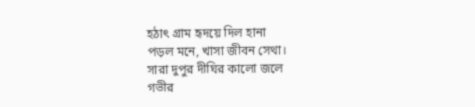হঠাৎ গ্রাম হৃদয়ে দিল হানা
পড়ল মনে, খাসা জীবন সেথা।
সারা দুপুর দীঘির কালো জলে
গভীর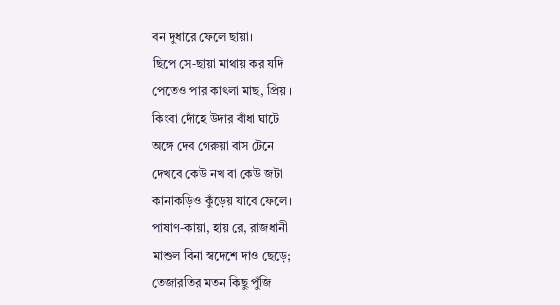বন দুধারে ফেলে ছায়া।
ছিপে সে-ছায়া মাথায় কর যদি
পেতেও পার কাৎলা মাছ, প্রিয় ।
কিংবা দোঁহে উদার বাঁধা ঘাটে
অঙ্গে দেব গেরুয়া বাস টেনে
দেখবে কেউ নখ বা কেউ জটা
কানাকড়িও কুঁড়েয় যাবে ফেলে।
পাষাণ-কায়া, হায় রে, রাজধানী
মাশুল বিনা স্বদেশে দাও ছেড়ে;
তেজারতির মতন কিছু পুঁজি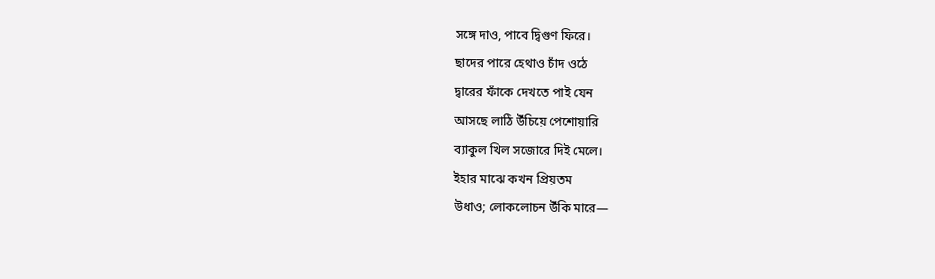সঙ্গে দাও, পাবে দ্বিগুণ ফিরে।
ছাদের পারে হেথাও চাঁদ ওঠে
দ্বারের ফাঁকে দেখতে পাই যেন
আসছে লাঠি উঁচিয়ে পেশোয়ারি
ব্যাকুল খিল সজোরে দিই মেলে।
ইহার মাঝে কখন প্রিয়তম
উধাও; লোকলোচন উঁকি মারে—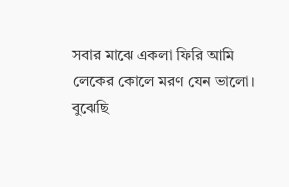সবার মাঝে একলা ফিরি আমি
লেকের কোলে মরণ যেন ভালো।
বুঝেছি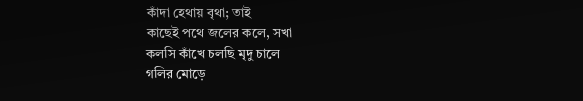কাঁদা হেথায় বৃথা; তাই
কাছেই পথে জলের কলে, সখা
কলসি কাঁখে চলছি মৃদু চালে
গলির মোড়ে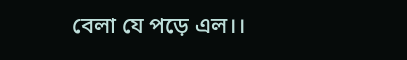বেলা যে পড়ে এল।।